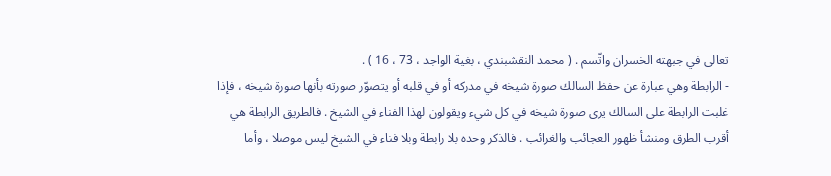تعالى في جبهته الخسران واتّسم . ( محمد النقشبندي ، بغية الواجد ، 73 ، 16 ) .
- الرابطة وهي عبارة عن حفظ السالك صورة شيخه في مدركه أو في قلبه أو يتصوّر صورته بأنها صورة شيخه ، فإذا غلبت الرابطة على السالك يرى صورة شيخه في كل شيء ويقولون لهذا الفناء في الشيخ . فالطريق الرابطة هي أقرب الطرق ومنشأ ظهور العجائب والغرائب . فالذكر وحده بلا رابطة وبلا فناء في الشيخ ليس موصلا ، وأما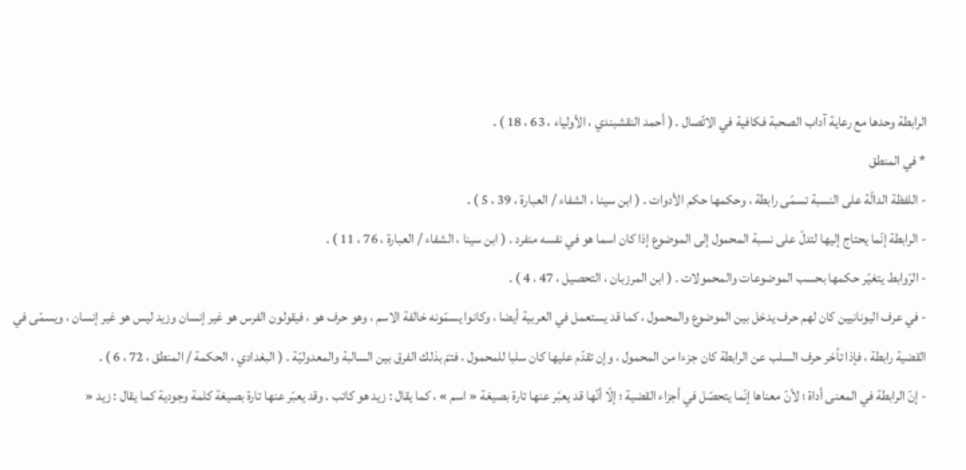الرابطة وحدها مع رعاية آداب الصحبة فكافية في الاتّصال . ( أحمد النقشبندي ، الأولياء ، 63 ، 18 ) .
* في المنطق
- اللفظة الدالّة على النسبة تسمّى رابطة ، وحكمها حكم الأدوات . ( ابن سينا ، الشفاء / العبارة ، 39 ، 5 ) .
- الرابطة إنّما يحتاج إليها لتدلّ على نسبة المحمول إلى الموضوع إذا كان اسما هو في نفسه منفرد . ( ابن سينا ، الشفاء / العبارة ، 76 ، 11 ) .
- الرّوابط يتغيّر حكمها بحسب الموضوعات والمحمولات . ( ابن المرزبان ، التحصيل ، 47 ، 4 ) .
- في عرف اليونانيين كان لهم حرف يدخل بين الموضوع والمحمول ، كما قد يستعمل في العربية أيضا ، وكانوا يسمّونه خالفة الاسم ، وهو حرف هو ، فيقولون الفرس هو غير إنسان وزيد ليس هو غير إنسان ، ويسمّى في القضية رابطة ، فإذا تأخر حرف السلب عن الرابطة كان جزءا من المحمول ، وإن تقدّم عليها كان سلبا للمحمول ، فتمّ بذلك الفرق بين السالبة والمعدوليّة . ( البغدادي ، الحكمة / المنطق ، 72 ، 6 ) .
- إنّ الرابطة في المعنى أداة ؛ لأنّ معناها إنّما يتحصّل في أجزاء القضية ؛ إلّا أنّها قد يعبّر عنها تارة بصيغة « اسم » ، كما يقال : زيد هو كاتب . وقد يعبّر عنها تارة بصيغة كلمة وجودية كما يقال : زيد «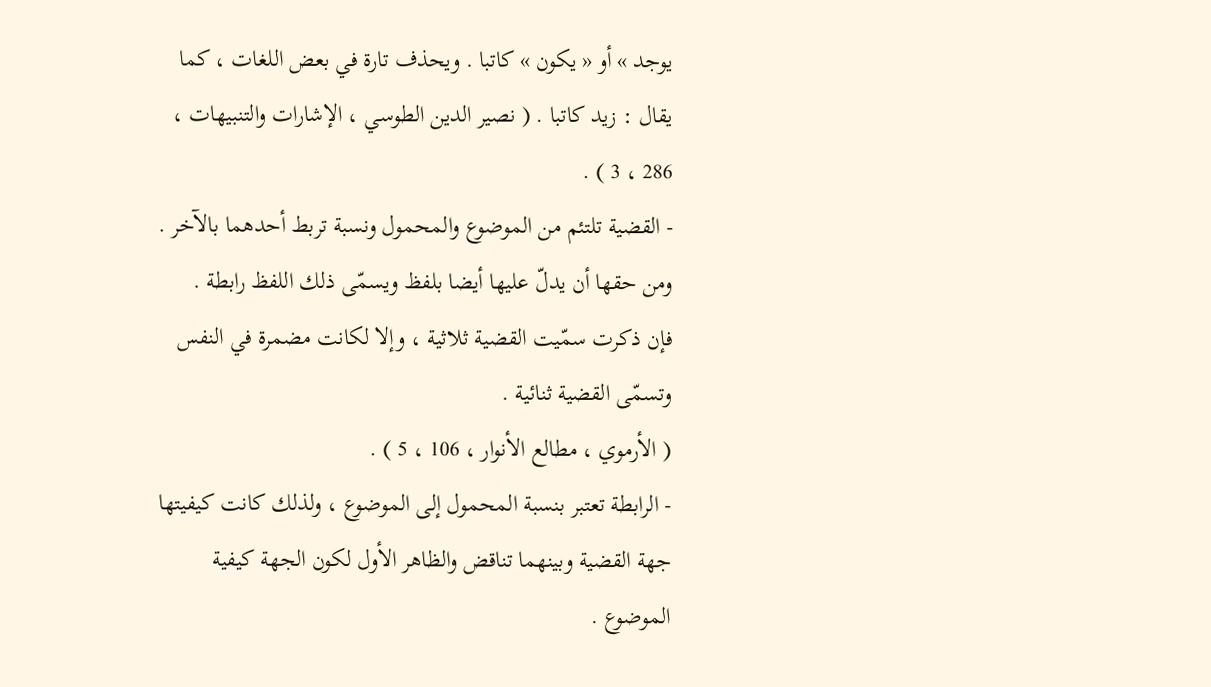يوجد » أو « يكون » كاتبا . ويحذف تارة في بعض اللغات ، كما يقال : زيد كاتبا . ( نصير الدين الطوسي ، الإشارات والتنبيهات ، 286 ، 3 ) .
- القضية تلتئم من الموضوع والمحمول ونسبة تربط أحدهما بالآخر . ومن حقها أن يدلّ عليها أيضا بلفظ ويسمّى ذلك اللفظ رابطة .
فإن ذكرت سمّيت القضية ثلاثية ، وإلا لكانت مضمرة في النفس وتسمّى القضية ثنائية .
( الأرموي ، مطالع الأنوار ، 106 ، 5 ) .
- الرابطة تعتبر بنسبة المحمول إلى الموضوع ، ولذلك كانت كيفيتها جهة القضية وبينهما تناقض والظاهر الأول لكون الجهة كيفية الموضوع .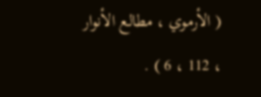( الأرموي ، مطالع الأنوار ، 112 ، 6 ) .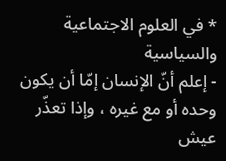* في العلوم الاجتماعية والسياسية
- إعلم أنّ الإنسان إمّا أن يكون وحده أو مع غيره ، وإذا تعذّر عيش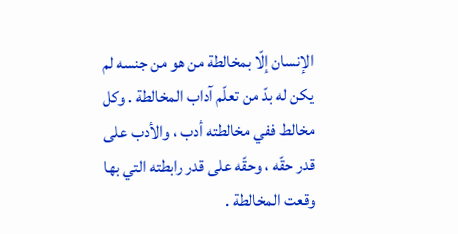الإنسان إلّا بمخالطة من هو من جنسه لم يكن له بدّ من تعلّم آداب المخالطة . وكل مخالط ففي مخالطته أدب ، والأدب على قدر حقّه ، وحقّه على قدر رابطته التي بها وقعت المخالطة .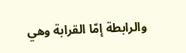والرابطة إمّا القرابة وهي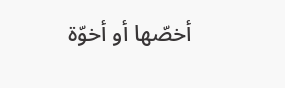أخصّها أو أخوّة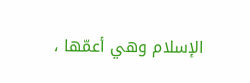الإسلام وهي أعمّها ،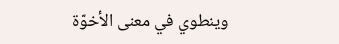وينطوي في معنى الأخوّة